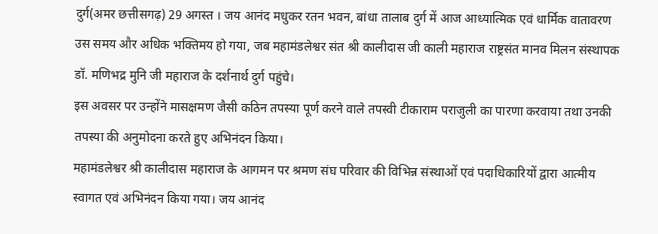दुर्ग(अमर छत्तीसगढ़) 29 अगस्त । जय आनंद मधुकर रतन भवन, बांधा तालाब दुर्ग में आज आध्यात्मिक एवं धार्मिक वातावरण उस समय और अधिक भक्तिमय हो गया, जब महामंडलेश्वर संत श्री कालीदास जी काली महाराज राष्ट्रसंत मानव मिलन संस्थापक डॉ. मणिभद्र मुनि जी महाराज के दर्शनार्थ दुर्ग पहुंचे।
इस अवसर पर उन्होंने मासक्षमण जैसी कठिन तपस्या पूर्ण करने वाले तपस्वी टीकाराम पराजुली का पारणा करवाया तथा उनकी तपस्या की अनुमोदना करते हुए अभिनंदन किया।
महामंडलेश्वर श्री कालीदास महाराज के आगमन पर श्रमण संघ परिवार की विभिन्न संस्थाओं एवं पदाधिकारियों द्वारा आत्मीय स्वागत एवं अभिनंदन किया गया। जय आनंद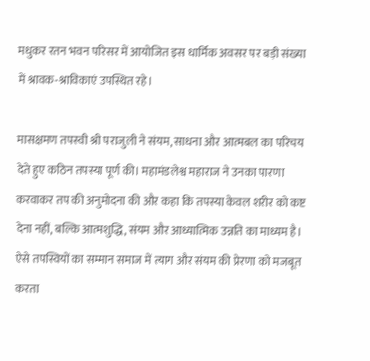मधुकर रतन भवन परिसर में आयोजित इस धार्मिक अवसर पर बड़ी संख्या में श्रावक-श्राविकाएं उपस्थित रहे।

मासक्षमण तपस्वी श्री पराजुली ने संयम, साधना और आत्मबल का परिचय देते हुए कठिन तपस्या पूर्ण की। महामंडलेश्व महाराज ने उनका पारणा करवाकर तप की अनुमोदना की और कहा कि तपस्या केवल शरीर को कष्ट देना नहीं, बल्कि आत्मशुद्धि, संयम और आध्यात्मिक उन्नति का माध्यम है। ऐसे तपस्वियों का सम्मान समाज में त्याग और संयम की प्रेरणा को मजबूत करता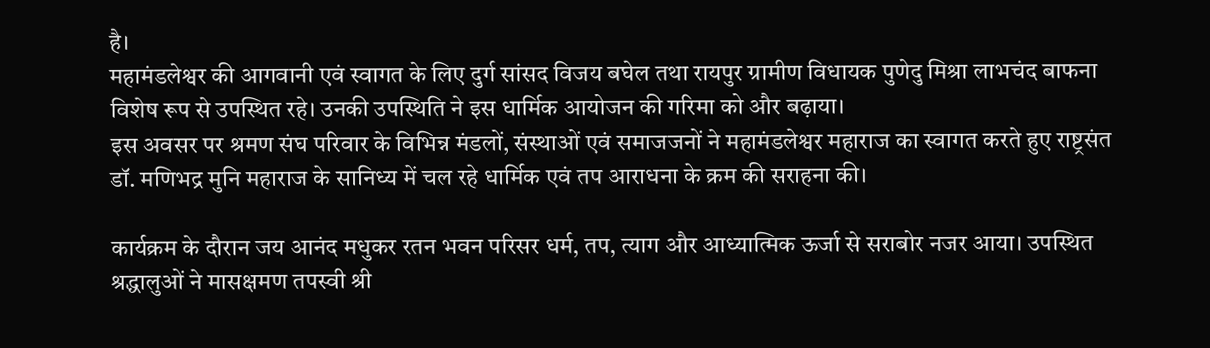है।
महामंडलेश्वर की आगवानी एवं स्वागत के लिए दुर्ग सांसद विजय बघेल तथा रायपुर ग्रामीण विधायक पुणेदु मिश्रा लाभचंद बाफना विशेष रूप से उपस्थित रहे। उनकी उपस्थिति ने इस धार्मिक आयोजन की गरिमा को और बढ़ाया।
इस अवसर पर श्रमण संघ परिवार के विभिन्न मंडलों, संस्थाओं एवं समाजजनों ने महामंडलेश्वर महाराज का स्वागत करते हुए राष्ट्रसंत डॉ. मणिभद्र मुनि महाराज के सानिध्य में चल रहे धार्मिक एवं तप आराधना के क्रम की सराहना की।

कार्यक्रम के दौरान जय आनंद मधुकर रतन भवन परिसर धर्म, तप, त्याग और आध्यात्मिक ऊर्जा से सराबोर नजर आया। उपस्थित श्रद्धालुओं ने मासक्षमण तपस्वी श्री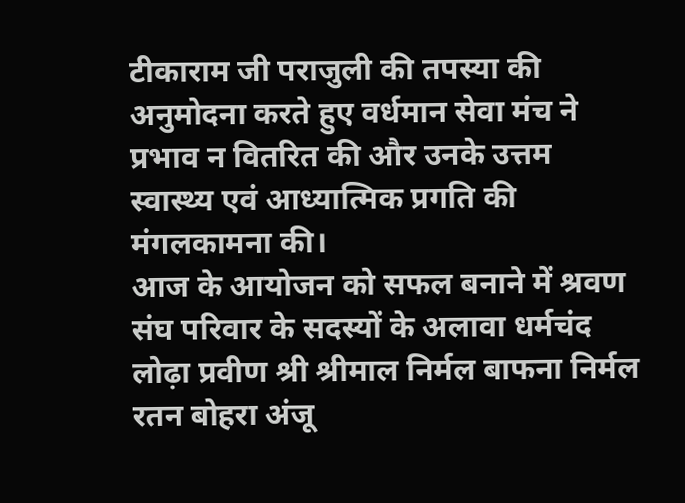टीकाराम जी पराजुली की तपस्या की अनुमोदना करते हुए वर्धमान सेवा मंच ने प्रभाव न वितरित की और उनके उत्तम स्वास्थ्य एवं आध्यात्मिक प्रगति की मंगलकामना की।
आज के आयोजन को सफल बनाने में श्रवण संघ परिवार के सदस्यों के अलावा धर्मचंद लोढ़ा प्रवीण श्री श्रीमाल निर्मल बाफना निर्मल रतन बोहरा अंजू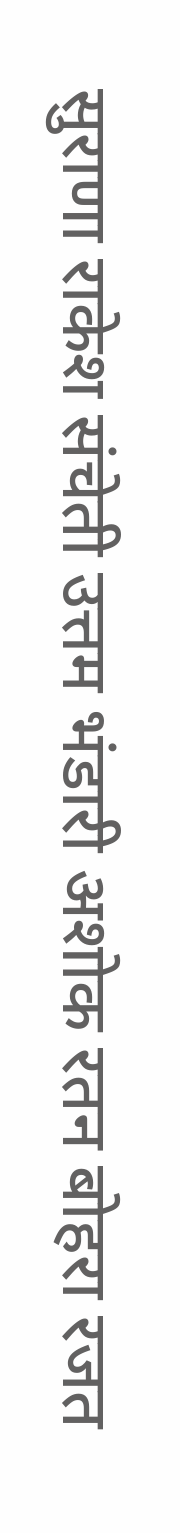सुराणा राकेश संचेती उत्तम भंडारी अशोक रतन बोहरा रजत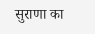सुराणा का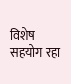विशेष सहयोग रहा